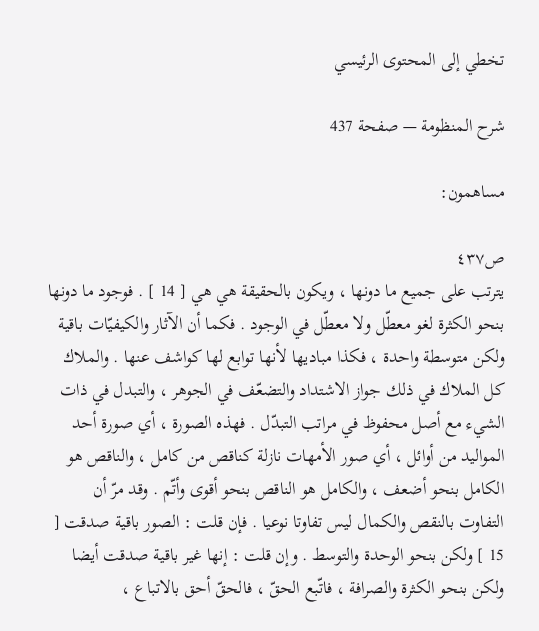تخطي إلى المحتوى الرئيسي

شرح المنظومة — صفحة 437

مساهمون:

ص٤٣٧
يترتب على جميع ما دونها ، ويكون بالحقيقة هي هي [ 14 ] . فوجود ما دونها بنحو الكثرة لغو معطّل ولا معطّل في الوجود . فكما أن الآثار والكيفيّات باقية ولكن متوسطة واحدة ، فكذا مباديها لأنها توابع لها كواشف عنها . والملاك كل الملاك في ذلك جواز الاشتداد والتضعّف في الجوهر ، والتبدل في ذات الشيء مع أصل محفوظ في مراتب التبدّل . فهذه الصورة ، أي صورة أحد المواليد من أوائل ، أي صور الأمهات نازلة كناقص من كامل ، والناقص هو الكامل بنحو أضعف ، والكامل هو الناقص بنحو أقوى وأتّم . وقد مرّ أن التفاوت بالنقص والكمال ليس تفاوتا نوعيا . فإن قلت : الصور باقية صدقت [ 15 ] ولكن بنحو الوحدة والتوسط . وإن قلت : إنها غير باقية صدقت أيضا ولكن بنحو الكثرة والصرافة ، فاتّبع الحقّ ، فالحقّ أحق بالاتباع ،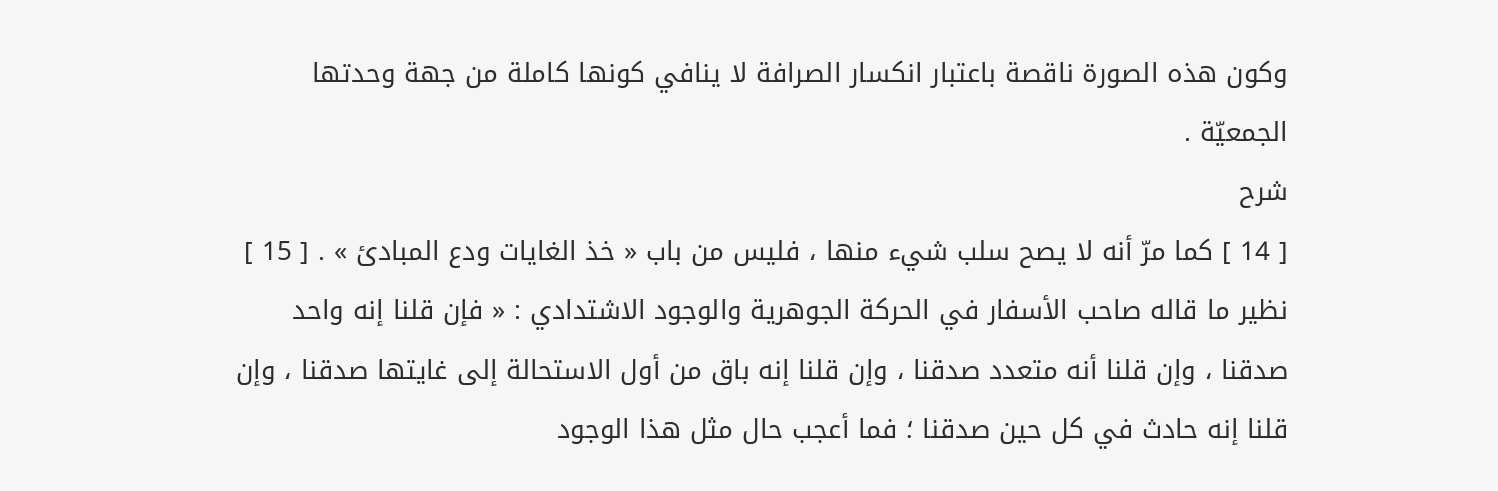وكون هذه الصورة ناقصة باعتبار انكسار الصرافة لا ينافي كونها كاملة من جهة وحدتها الجمعيّة .
شرح
[ 14 ] كما مرّ أنه لا يصح سلب شيء منها ، فليس من باب « خذ الغايات ودع المبادئ » . [ 15 ] نظير ما قاله صاحب الأسفار في الحركة الجوهرية والوجود الاشتدادي : « فإن قلنا إنه واحد صدقنا ، وإن قلنا أنه متعدد صدقنا ، وإن قلنا إنه باق من أول الاستحالة إلى غايتها صدقنا ، وإن قلنا إنه حادث في كل حين صدقنا ؛ فما أعجب حال مثل هذا الوجود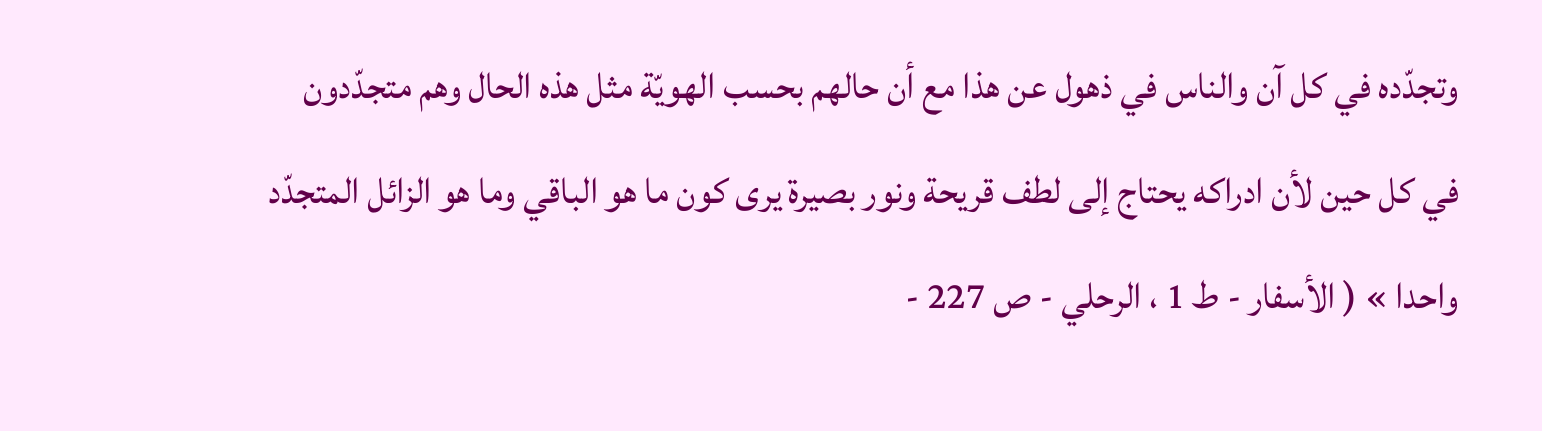وتجدّده في كل آن والناس في ذهول عن هذا مع أن حالهم بحسب الهويّة مثل هذه الحال وهم متجدّدون في كل حين لأن ادراكه يحتاج إلى لطف قريحة ونور بصيرة يرى كون ما هو الباقي وما هو الزائل المتجدّد واحدا » ( الأسفار - ط 1 ، الرحلي - ص 227 -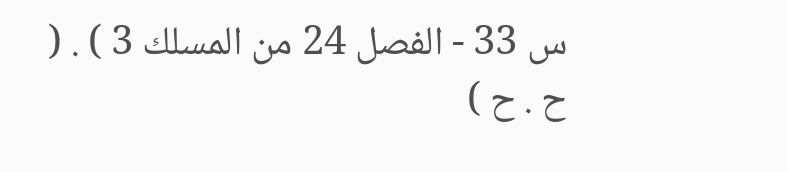س 33 - الفصل 24 من المسلك 3 ) . ( ح . ح )